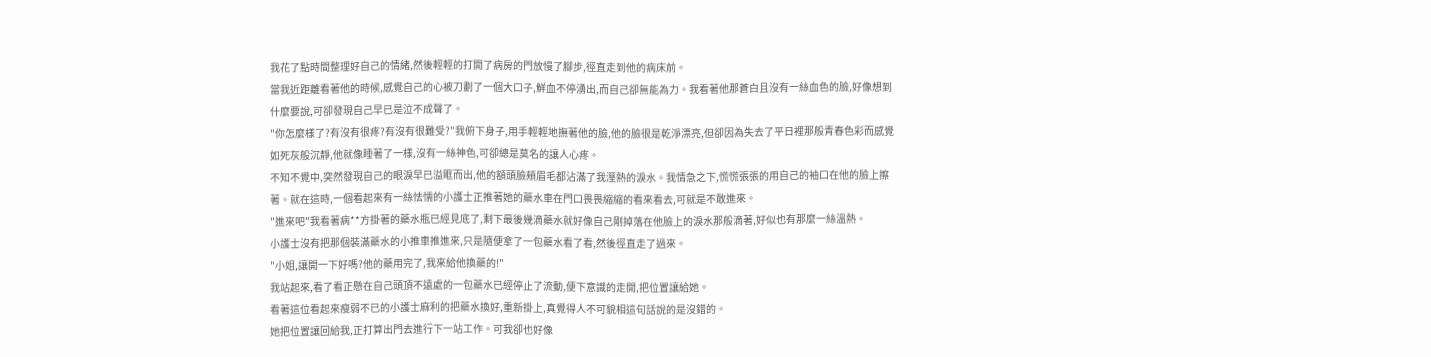我花了點時間整理好自己的情緒,然後輕輕的打開了病房的門放慢了腳步,徑直走到他的病床前。
當我近距離看著他的時候,感覺自己的心被刀劃了一個大口子,鮮血不停湧出,而自己卻無能為力。我看著他那蒼白且沒有一絲血色的臉,好像想到什麼要說,可卻發現自己早已是泣不成聲了。
"你怎麼樣了?有沒有很疼?有沒有很難受?"我俯下身子,用手輕輕地撫著他的臉,他的臉很是乾淨漂亮,但卻因為失去了平日裡那般青春色彩而感覺如死灰般沉靜,他就像睡著了一樣,沒有一絲神色,可卻總是莫名的讓人心疼。
不知不覺中,突然發現自己的眼淚早已溢眶而出,他的額頭臉頰眉毛都沾滿了我溼熱的淚水。我情急之下,慌慌張張的用自己的袖口在他的臉上擦著。就在這時,一個看起來有一絲怯懦的小護士正推著她的藥水車在門口畏畏縮縮的看來看去,可就是不敢進來。
"進來吧"我看著病**方掛著的藥水瓶已經見底了,剩下最後幾滴藥水就好像自己剛掉落在他臉上的淚水那般滴著,好似也有那麼一絲溫熱。
小護士沒有把那個裝滿藥水的小推車推進來,只是隨便拿了一包藥水看了看,然後徑直走了過來。
"小姐,讓開一下好嗎?他的藥用完了,我來給他換藥的!"
我站起來,看了看正懸在自己頭頂不遠處的一包藥水已經停止了流動,便下意識的走開,把位置讓給她。
看著這位看起來瘦弱不已的小護士麻利的把藥水換好,重新掛上,真覺得人不可貌相這句話說的是沒錯的。
她把位置讓回給我,正打算出門去進行下一站工作。可我卻也好像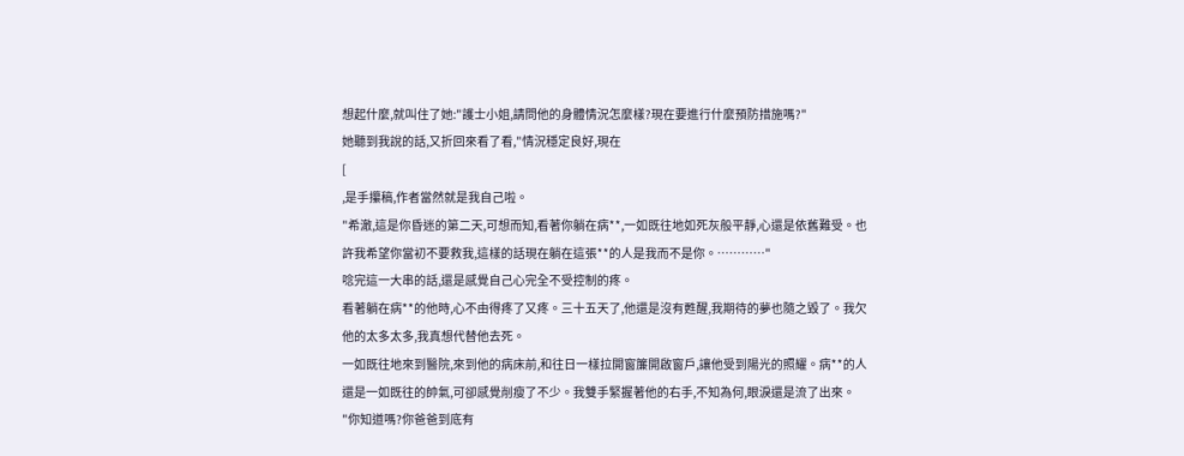想起什麼,就叫住了她:"護士小姐,請問他的身體情況怎麼樣?現在要進行什麼預防措施嗎?"
她聽到我說的話,又折回來看了看,"情況穩定良好,現在
[
,是手攥稿,作者當然就是我自己啦。
"希澈,這是你昏迷的第二天,可想而知,看著你躺在病**,一如既往地如死灰般平靜,心還是依舊難受。也許我希望你當初不要救我,這樣的話現在躺在這張**的人是我而不是你。…………"
唸完這一大串的話,還是感覺自己心完全不受控制的疼。
看著躺在病**的他時,心不由得疼了又疼。三十五天了,他還是沒有甦醒,我期待的夢也隨之毀了。我欠他的太多太多,我真想代替他去死。
一如既往地來到醫院,來到他的病床前,和往日一樣拉開窗簾開啟窗戶,讓他受到陽光的照耀。病**的人還是一如既往的帥氣,可卻感覺削瘦了不少。我雙手緊握著他的右手,不知為何,眼淚還是流了出來。
"你知道嗎?你爸爸到底有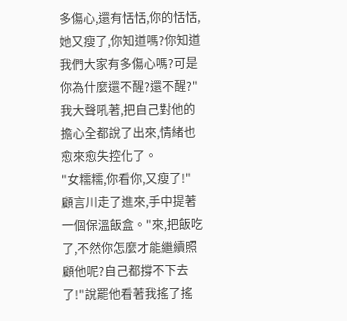多傷心,還有恬恬,你的恬恬,她又瘦了,你知道嗎?你知道我們大家有多傷心嗎?可是你為什麼還不醒?還不醒?"我大聲吼著,把自己對他的擔心全都說了出來,情緒也愈來愈失控化了。
"女糯糯,你看你,又瘦了!"顧言川走了進來,手中提著一個保溫飯盒。"來,把飯吃了,不然你怎麼才能繼續照顧他呢?自己都撐不下去了!"說罷他看著我搖了搖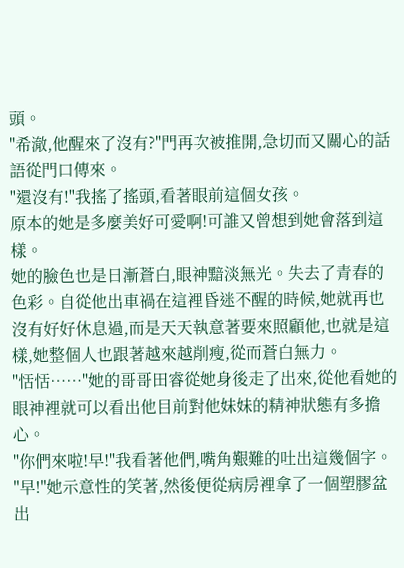頭。
"希澈,他醒來了沒有?"門再次被推開,急切而又關心的話語從門口傳來。
"還沒有!"我搖了搖頭,看著眼前這個女孩。
原本的她是多麼美好可愛啊!可誰又曾想到她會落到這樣。
她的臉色也是日漸蒼白,眼神黯淡無光。失去了青春的色彩。自從他出車禍在這裡昏迷不醒的時候,她就再也沒有好好休息過,而是天天執意著要來照顧他,也就是這樣,她整個人也跟著越來越削瘦,從而蒼白無力。
"恬恬……"她的哥哥田睿從她身後走了出來,從他看她的眼神裡就可以看出他目前對他妹妹的精神狀態有多擔心。
"你們來啦!早!"我看著他們,嘴角艱難的吐出這幾個字。
"早!"她示意性的笑著,然後便從病房裡拿了一個塑膠盆出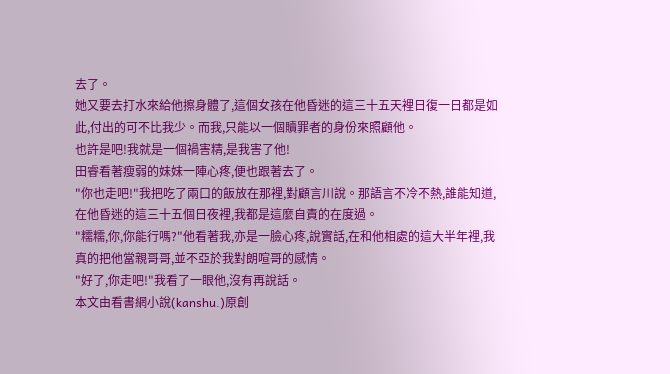去了。
她又要去打水來給他擦身體了,這個女孩在他昏迷的這三十五天裡日復一日都是如此,付出的可不比我少。而我,只能以一個贖罪者的身份來照顧他。
也許是吧!我就是一個禍害精,是我害了他!
田睿看著瘦弱的妹妹一陣心疼,便也跟著去了。
"你也走吧!"我把吃了兩口的飯放在那裡,對顧言川說。那語言不冷不熱,誰能知道,在他昏迷的這三十五個日夜裡,我都是這麼自責的在度過。
"糯糯,你,你能行嗎?"他看著我,亦是一臉心疼,說實話,在和他相處的這大半年裡,我真的把他當親哥哥,並不亞於我對朗喧哥的感情。
"好了,你走吧!"我看了一眼他,沒有再說話。
本文由看書網小說(kanshu.)原創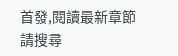首發,閱讀最新章節請搜尋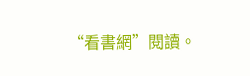“看書網”閱讀。